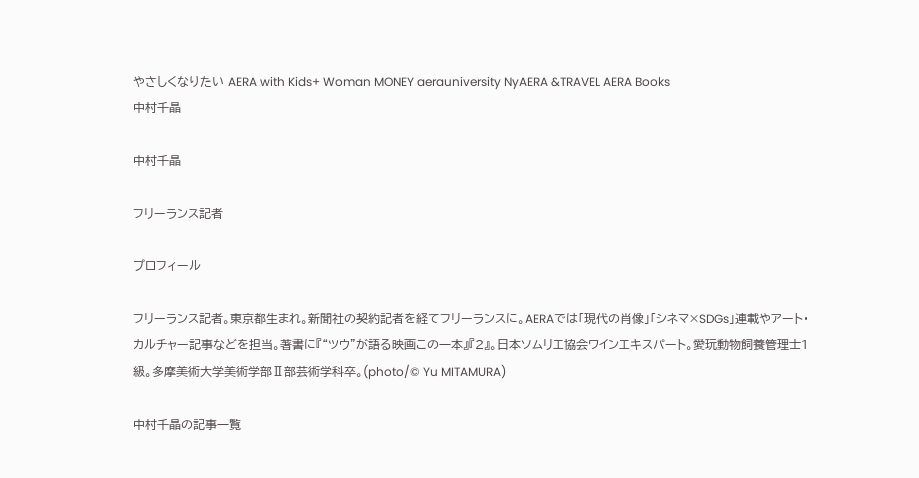やさしくなりたい AERA with Kids+ Woman MONEY aerauniversity NyAERA &TRAVEL AERA Books
中村千晶

中村千晶

フリーランス記者

プロフィール

フリーランス記者。東京都生まれ。新聞社の契約記者を経てフリーランスに。AERAでは「現代の肖像」「シネマ×SDGs」連載やアート・カルチャー記事などを担当。著書に『“ツウ”が語る映画この一本』『2』。日本ソムリエ協会ワインエキスパート。愛玩動物飼養管理士1級。多摩美術大学美術学部Ⅱ部芸術学科卒。(photo/© Yu MITAMURA)

中村千晶の記事一覧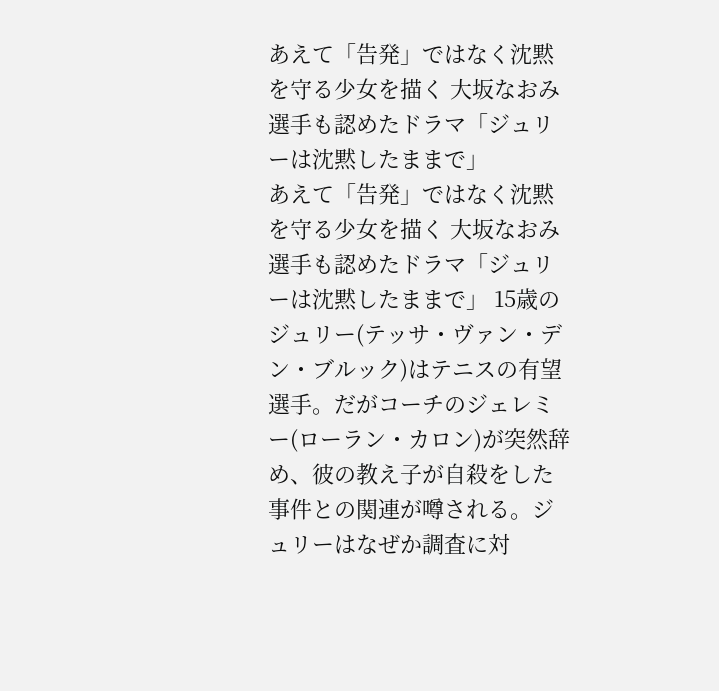あえて「告発」ではなく沈黙を守る少女を描く 大坂なおみ選手も認めたドラマ「ジュリーは沈黙したままで」
あえて「告発」ではなく沈黙を守る少女を描く 大坂なおみ選手も認めたドラマ「ジュリーは沈黙したままで」 15歳のジュリー(テッサ・ヴァン・デン・ブルック)はテニスの有望選手。だがコーチのジェレミー(ローラン・カロン)が突然辞め、彼の教え子が自殺をした事件との関連が噂される。ジュリーはなぜか調査に対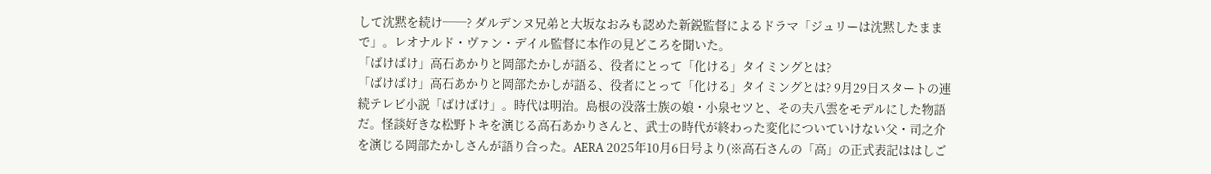して沈黙を続け──? ダルデンヌ兄弟と大坂なおみも認めた新鋭監督によるドラマ「ジュリーは沈黙したままで」。レオナルド・ヴァン・デイル監督に本作の見どころを聞いた。
「ばけばけ」高石あかりと岡部たかしが語る、役者にとって「化ける」タイミングとは?
「ばけばけ」高石あかりと岡部たかしが語る、役者にとって「化ける」タイミングとは? 9月29日スタートの連続テレビ小説「ばけばけ」。時代は明治。島根の没落士族の娘・小泉セツと、その夫八雲をモデルにした物語だ。怪談好きな松野トキを演じる高石あかりさんと、武士の時代が終わった変化についていけない父・司之介を演じる岡部たかしさんが語り合った。AERA 2025年10月6日号より(※高石さんの「高」の正式表記ははしご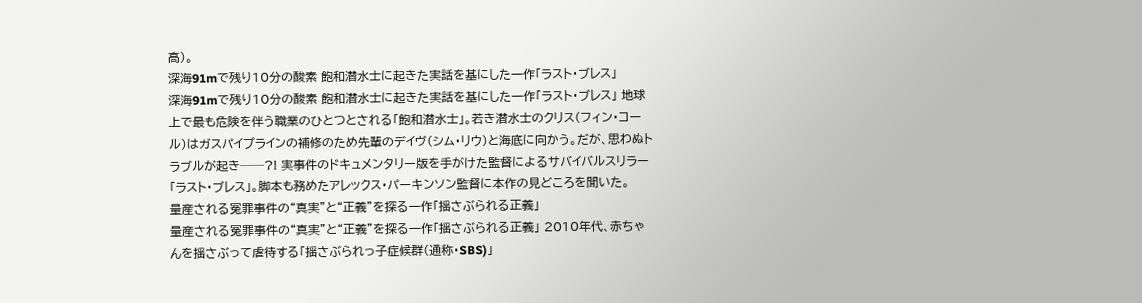高)。
深海91mで残り10分の酸素 飽和潜水士に起きた実話を基にした一作「ラスト・ブレス」
深海91mで残り10分の酸素 飽和潜水士に起きた実話を基にした一作「ラスト・ブレス」 地球上で最も危険を伴う職業のひとつとされる「飽和潜水士」。若き潜水士のクリス(フィン・コール)はガスパイプラインの補修のため先輩のデイヴ(シム・リウ)と海底に向かう。だが、思わぬトラブルが起き──?! 実事件のドキュメンタリー版を手がけた監督によるサバイバルスリラー「ラスト・ブレス」。脚本も務めたアレックス・パーキンソン監督に本作の見どころを聞いた。
量産される冤罪事件の“真実”と“正義”を探る一作「揺さぶられる正義」
量産される冤罪事件の“真実”と“正義”を探る一作「揺さぶられる正義」 2010年代、赤ちゃんを揺さぶって虐待する「揺さぶられっ子症候群(通称・SBS)」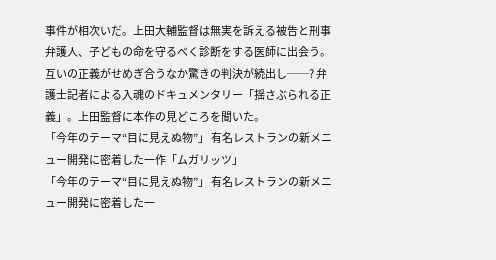事件が相次いだ。上田大輔監督は無実を訴える被告と刑事弁護人、子どもの命を守るべく診断をする医師に出会う。互いの正義がせめぎ合うなか驚きの判決が続出し──? 弁護士記者による入魂のドキュメンタリー「揺さぶられる正義」。上田監督に本作の見どころを聞いた。
「今年のテーマ“目に見えぬ物”」 有名レストランの新メニュー開発に密着した一作「ムガリッツ」
「今年のテーマ“目に見えぬ物”」 有名レストランの新メニュー開発に密着した一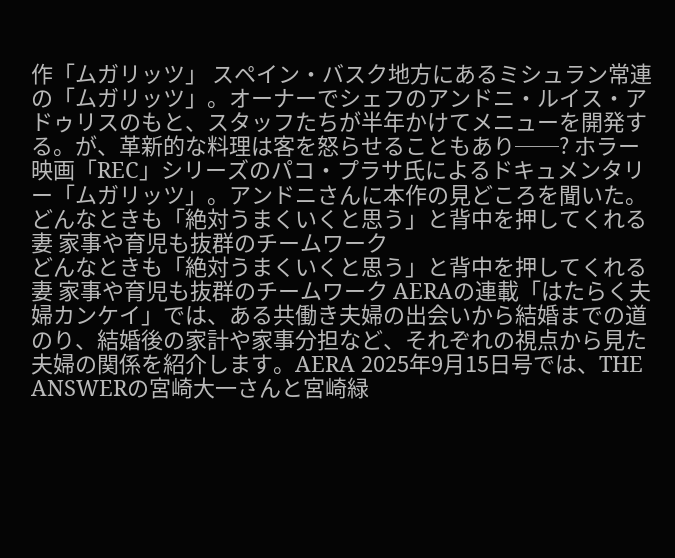作「ムガリッツ」 スペイン・バスク地方にあるミシュラン常連の「ムガリッツ」。オーナーでシェフのアンドニ・ルイス・アドゥリスのもと、スタッフたちが半年かけてメニューを開発する。が、革新的な料理は客を怒らせることもあり──? ホラー映画「REC」シリーズのパコ・プラサ氏によるドキュメンタリー「ムガリッツ」。アンドニさんに本作の見どころを聞いた。
どんなときも「絶対うまくいくと思う」と背中を押してくれる妻 家事や育児も抜群のチームワーク
どんなときも「絶対うまくいくと思う」と背中を押してくれる妻 家事や育児も抜群のチームワーク AERAの連載「はたらく夫婦カンケイ」では、ある共働き夫婦の出会いから結婚までの道のり、結婚後の家計や家事分担など、それぞれの視点から見た夫婦の関係を紹介します。AERA 2025年9月15日号では、THE ANSWERの宮崎大一さんと宮崎緑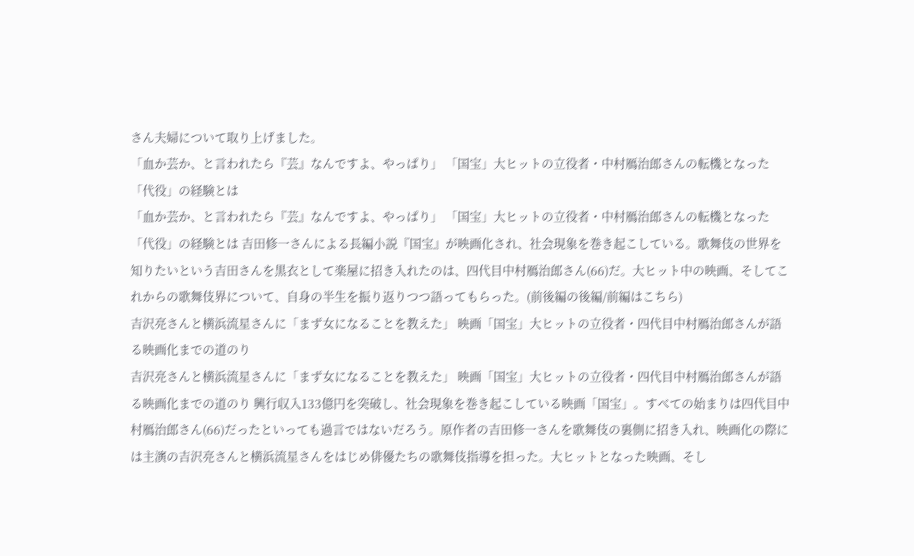さん夫婦について取り上げました。
「血か芸か、と言われたら『芸』なんですよ、やっぱり」 「国宝」大ヒットの立役者・中村鴈治郎さんの転機となった「代役」の経験とは
「血か芸か、と言われたら『芸』なんですよ、やっぱり」 「国宝」大ヒットの立役者・中村鴈治郎さんの転機となった「代役」の経験とは 吉田修一さんによる長編小説『国宝』が映画化され、社会現象を巻き起こしている。歌舞伎の世界を知りたいという吉田さんを黒衣として楽屋に招き入れたのは、四代目中村鴈治郎さん(66)だ。大ヒット中の映画、そしてこれからの歌舞伎界について、自身の半生を振り返りつつ語ってもらった。(前後編の後編/前編はこちら)
吉沢亮さんと横浜流星さんに「まず女になることを教えた」 映画「国宝」大ヒットの立役者・四代目中村鴈治郎さんが語る映画化までの道のり
吉沢亮さんと横浜流星さんに「まず女になることを教えた」 映画「国宝」大ヒットの立役者・四代目中村鴈治郎さんが語る映画化までの道のり 興行収入133億円を突破し、社会現象を巻き起こしている映画「国宝」。すべての始まりは四代目中村鴈治郎さん(66)だったといっても過言ではないだろう。原作者の吉田修一さんを歌舞伎の裏側に招き入れ、映画化の際には主演の吉沢亮さんと横浜流星さんをはじめ俳優たちの歌舞伎指導を担った。大ヒットとなった映画、そし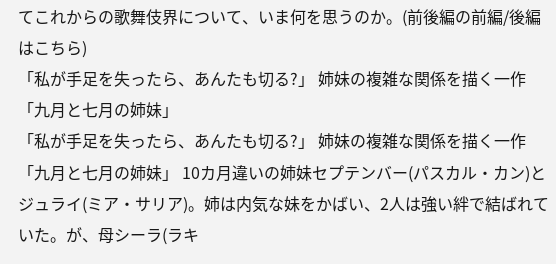てこれからの歌舞伎界について、いま何を思うのか。(前後編の前編/後編はこちら)
「私が手足を失ったら、あんたも切る?」 姉妹の複雑な関係を描く一作「九月と七月の姉妹」
「私が手足を失ったら、あんたも切る?」 姉妹の複雑な関係を描く一作「九月と七月の姉妹」 10カ月違いの姉妹セプテンバー(パスカル・カン)とジュライ(ミア・サリア)。姉は内気な妹をかばい、2人は強い絆で結ばれていた。が、母シーラ(ラキ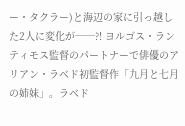ー・タクラー)と海辺の家に引っ越した2人に変化が──?! ヨルゴス・ランティモス監督のパートナーで俳優のアリアン・ラベド初監督作「九月と七月の姉妹」。ラベド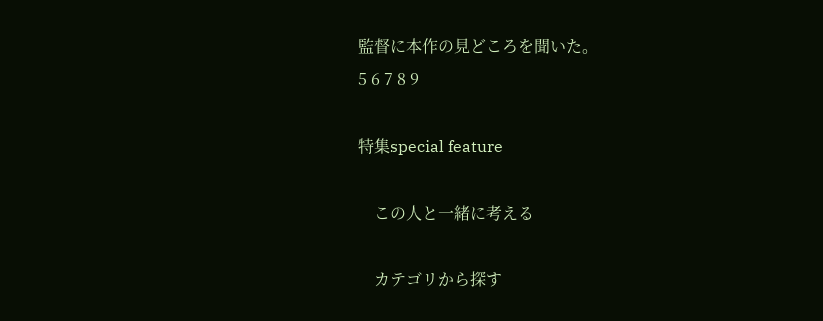監督に本作の見どころを聞いた。
5 6 7 8 9

特集special feature

    この人と一緒に考える

    カテゴリから探す